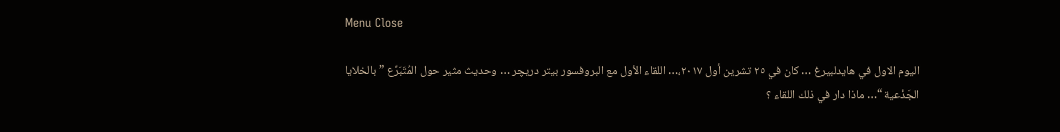Menu Close

اليوم الاول في هايدلبيرغ … كان في ٢٥ تشرين أول ٢٠١٧،… اللقاء الأول مع البروفسور بيتر دريچر … وحديث مثير حول المُتَبَرِّع ” بالخلايا الجَذْعية “… ماذا دار في ذلك اللقاء ؟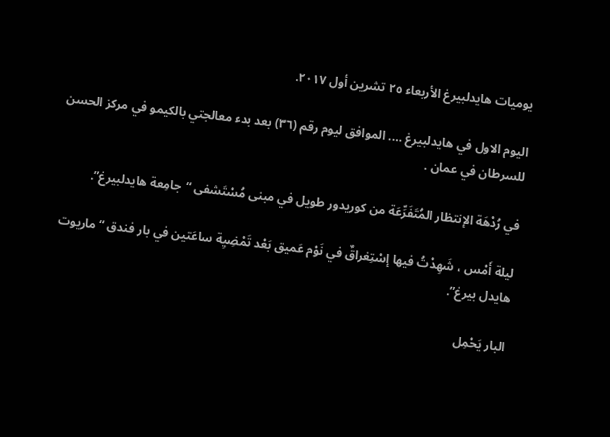يوميات هايدلبيرغ الأربعاء ٢٥ تشرين أول ٢٠١٧.

اليوم الاول في هايدلبيرغ …. الموافق ليوم رقم (٣٦) بعد بدء معالجتي بالكيمو في مركز الحسن للسرطان في عمان .

في رُدْهَة الإنتظار المُتَفَرِّعَة من كوريدور طويل في مبنى مُسْتَشفى “جامِعة هايدلبيرغ”.

ليلة أَمْس ، شَهِدْتُ فيها إسْتِغراقٌ في نَوْم عَميق بَعْد تَمْضِيِة ساعَتين في بار فندق “ماريوت هايدل بيرغ”.

البار يَحْمِل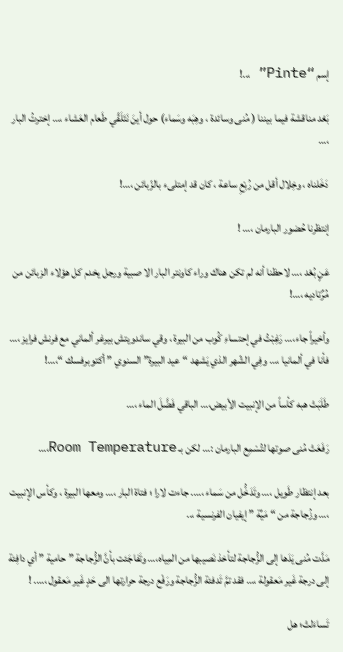إسم “Pinte” ،..!

بَعْد مناقشة فيما بيننا ( مُنى وسائدة ، وهِبَه وسَماء) حول أينَ نَتَلَقّي طَعام العَشاء ،… إخترتُ البار ،…

دَخَلناه ، وخِلال أقل من رُبْعِ ساعة ، كان قد إمتلىء بالزّبائن ،…!

إنتظرنا حُضور البارمان ،… !

عَنٍ بُعْد ،… لاحظنا أنه لم تكن هناك وراء كاونتر البار الا صبية ورجل يخدم كل هؤلاء الزبائن من مُرٌتاديه ،…!

وأخيراً جاء،… رَغِبْتُ في إحتساءِ كُوب من البيرة ، وقي ساندويتش بيرغر ألماني مع فرنش فرايز ،… فأنا في ألمانيا ،… وفِي الشّهر الذي يَشهد “عيد البيرة” السنوي ” أكتوبرفسك “،…!

طَلَبَتْ هبه كأساً من الإنبيت الأبيض،… الباقي فَضَّلَ الماء ،…

رَفَعَتْ مُنى صوتها لتُسْمِع البارمان :… لكن بـ Room Temperature،…

بعد إنتظار طَويل ،… وتَدَخُّل من سَماء ،…. جاءت لارا ؛ فتاة البار ،… ومعها البيرة ، وكأس الإنبيت ،… وزُجاجة من “مَيِّة ” إيفيان الفرنسية ،..

مَدَّت مُنى يَدَها إلى الزُّجاجة لتأخذ نَصيبها من المِياه،… وتَفاجَئت بأنَّ الزُّجاجة ” حامية ” أي دافِئة إلى درجة غَير مَعقولة ،… فقد تمَّ تَدفئة الزُّجاجة ورَفْع درجة حرارتها الى حَدٍ غَير مَعقول ،…. !

تَساءَلتْ؛ هل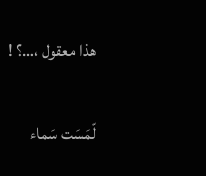هذا معقول ،…؟ !

لّمَسَت سَماء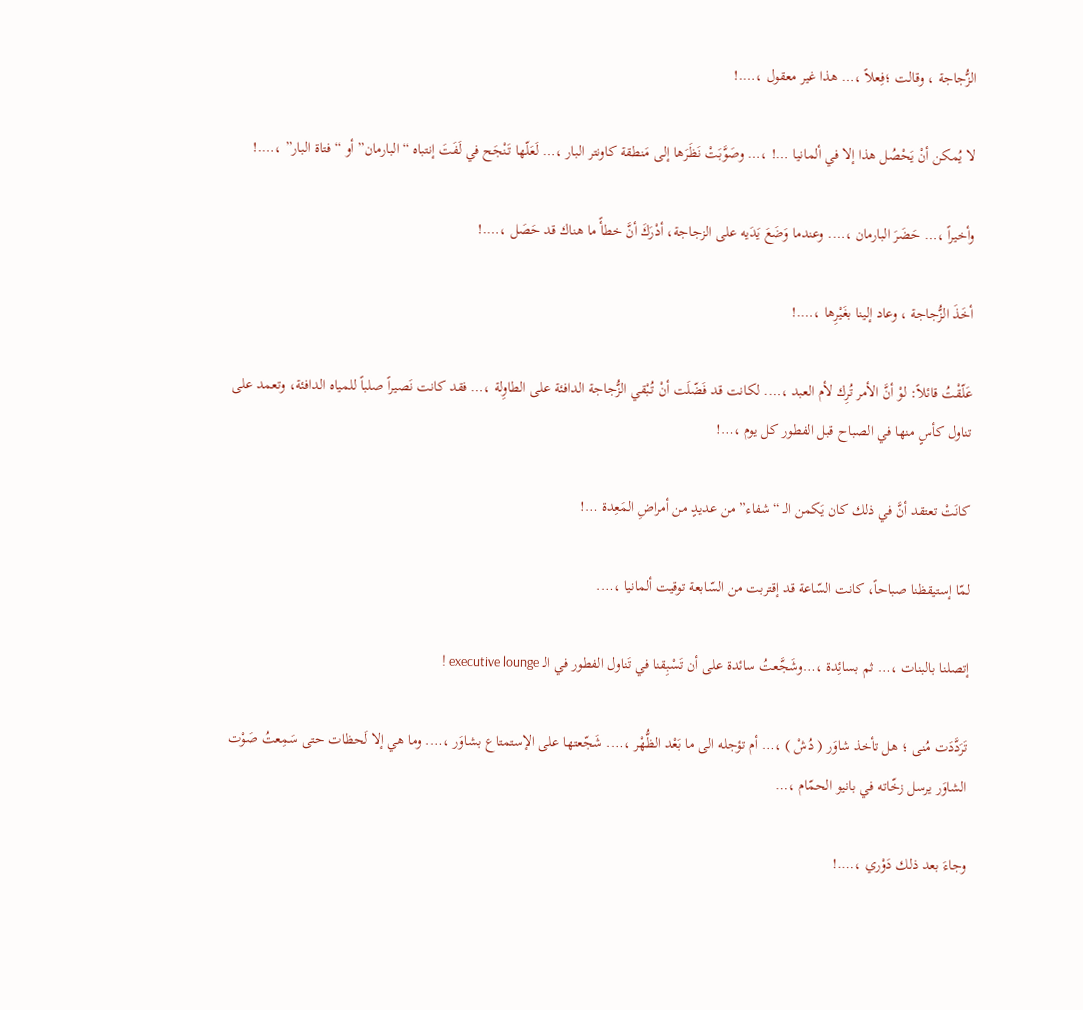الزُّجاجة ، وقالت ؛فِعلاً ،… هذا غير معقول ،….!

لا يُمكن أنْ يَحْصُل هذا إلا في ألمانيا …! ،… وصَوَّبَتْ نَظَرَها إلى مَنطقة كاونتر البار ،… لَعَلّها تَنْجَح في لَفَتَ إنتباه “البارمان” أو “فتاة البار” ،….!

وأخيراً ،… حَضَرَ البارمان ،…. وعندما وَضَعَ يَدَيه على الزجاجة، أدْرَكَ أنَّ خطأً ما هناك قد حَصَل ،….!

أخَذَ الزُّجاجة ، وعاد إلينا بغَيْرِها ،….!

عَلّقْتُ قائلاً: لوْ أنَّ الأمر تُرِك لأم العبد ،…. لكانت قد فَضّلَت أنْ تُبْقي الزُّجاجة الدافئة على الطاوِلة ،… فقد كانت نَصيراً صلباً للمياه الدافئة، وتعمد على تناول كأسٍ منها في الصباح قبل الفطور كل يوم ،…!

كانَتْ تعتقد أنَّ في ذلك كان يَكمن الـ “شفاء” من عديدٍ من أمراضِ المَعِدة …!

لمّا إستيقظنا صباحاً، كانت السّاعة قد إقتربت من السّابعة توقيت ألمانيا ،….

إتصلنا بالبنات ،… ثم بسائِدة ،…وشَجَّعتُ سائدة على أن تَسْبِقنا في تَناول الفطور في الـ executive lounge !

تَرَدَّدَت مُنى ؛ هل تأخذ شاوَر ( دُشْ ) ،… أم تؤجله الى ما بَعْد الظُّهْر ،…. شَجّعتها على الإستمتاع بشاوَر ،…. وما هي إلا لَحظات حتى سَمِعتُ صَوْت الشاوَر يرسل زخّاته في بانيو الحمّام ،…

وجاءَ بعد ذلك دَوْري ،….!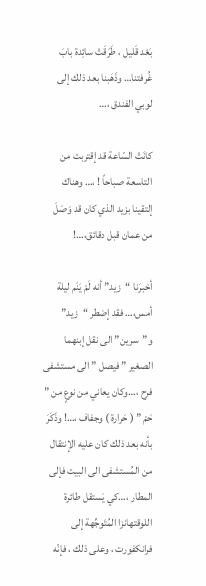بَعْد قَليل ، طَرَقَتْ سائِدة بابَ غُرفتنا… وذَهَبنا بعد ذلك إلى لوبي الفندق ،…

كانَتْ السّاعة قد إقتربت من التاسعة صباحاً ! ،… وهناك إلتقينا بزيد الذي كان قد وَصَلَ من عمان قبل دقائق،…!

أخبرَنا “زيد” أنه لَمْ يَنَم ليلة أمس،… فقد إضطر “زيد” و”سرين” الى نقل إبنهما الصغير ” فيصل ” الى مستشفى فرح ،…وكان يعاني من نوعٍ من ” حَمْ ” ( حَرارة ) وجفاف ،…! وذَكَرَ بأنه بعد ذلك كان عليه الإنتقال من المُستشفى الى البيت فإلى المطار ،…كي يَستقل طائرة اللوقتهانزا المُتَوجِّهة إلى فرانكفورت ، وعلى ذلك ، فإنّه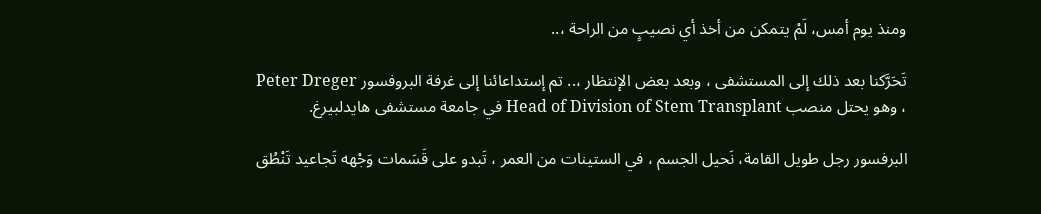ومنذ يوم أمس، لَمْ يتمكن من أخذ أي نصيبٍ من الراحة ،..

تَحَرَّكنا بعد ذلك إلى المستشفى ، وبعد بعض الإنتظار ،.. تم إستداعائنا إلى غرفة البروفسور Peter Dreger ، وهو يحتل منصب Head of Division of Stem Transplant في جامعة مستشفى هايدلبيرغ.

البرفسور رجل طويل القامة، نَحيل الجسم ، في الستينات من العمر ، تَبدو على قَسَمات وَجْهه تَجاعيد تَنْطُق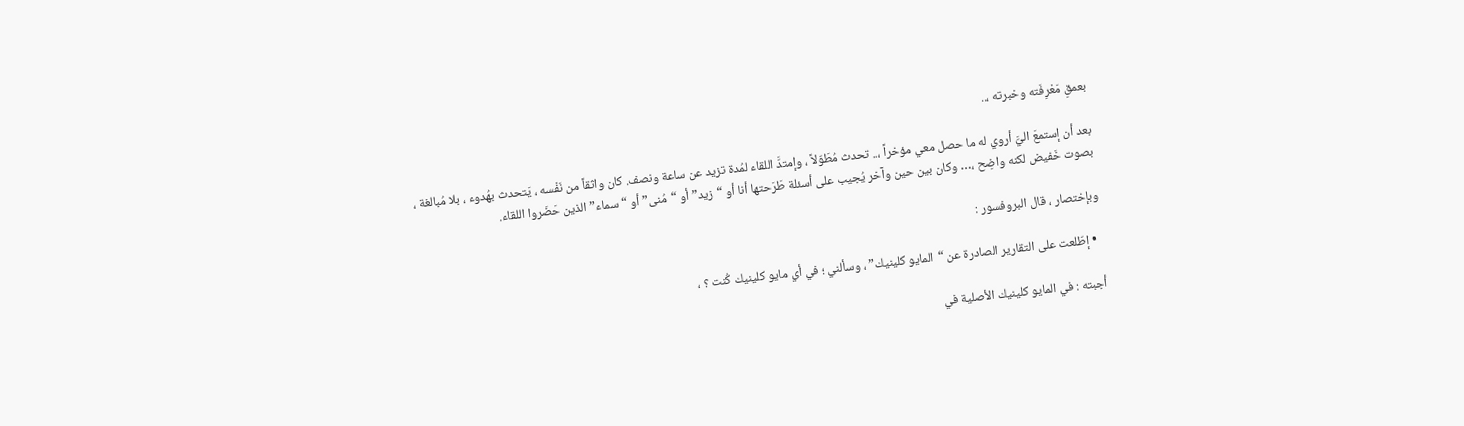بعمقِ مَعْرِفَته وخبرته ،..

بعد أن إستمعَ اليَّ أروي له ما حصل معي مؤخراً ،.. تحدث مُطَوّلاً ، وإمتدَّ اللقاء لمُدة تزيد عن ساعة ونصف. كان واثقاً من نَفْسه ، يَتحدث بهُدوء ، بلا مُبالغة ، بصوت خَفيض لكنه واضِح ،… وكان بين حين وآخر يُجيب على أسئلة طَرَحتها أنا أو “زيد” أو “مُنى” أو “سماء” الذين حَضَروا اللقاء.

وبإختصار ، قال البروفسور :

  • إطّلعت على التقارير الصادرة عن “المايو كلينيك” ، وسألني ؛ في أي مايو كلينيك كُنت ؟ ،

أجبته : في المايو كلينيك الأصلية في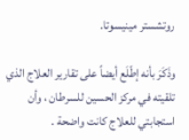روتشستر مينيسوتا.

وذَكَرَ بأنه إطّلَع أيضاً على تقارير العلاج الذي تلقيته في مركز الحسين للسرطان ، وأن استجابتي للعلاج كانت واضحة .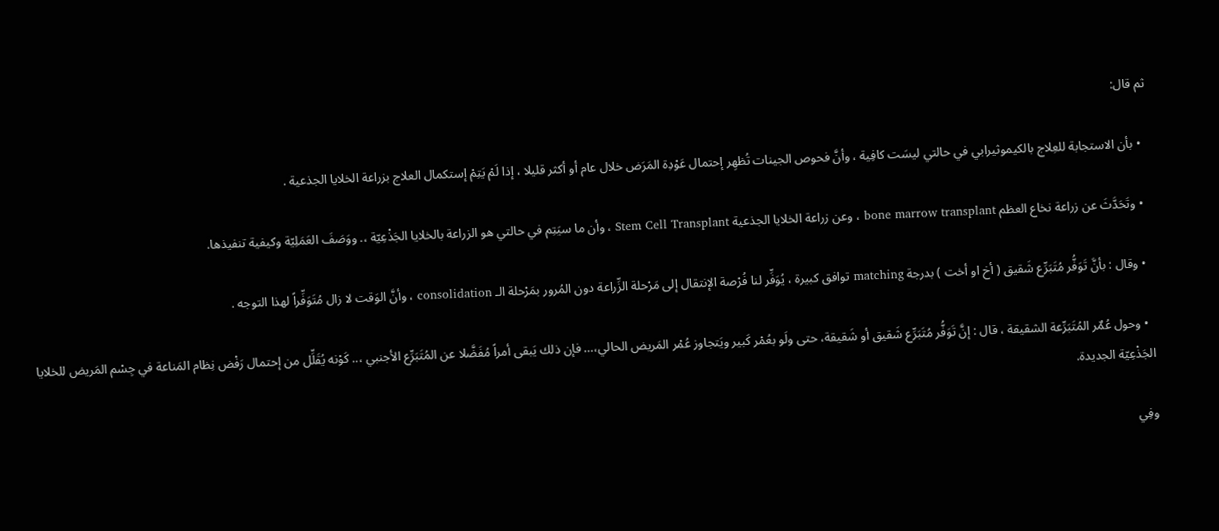ثم قال:

  • بأن الاستجابة للعِلاج بالكيموثيرابي في حالتي ليسَت كافِية ، وأنَّ فحوص الجينات تُظهِر إحتمال عَوْدِة المَرَض خلال عام أو أكثر قليلا ، إذا لَمْ يَتِمْ إستكمال العلاج بزراعة الخلايا الجذعية .

  • وتَحَدَّثَ عن زراعة نخاع العظم bone marrow transplant ، وعن زراعة الخلايا الجذعية Stem Cell Transplant ، وأن ما سيَتِم في حالتي هو الزراعة بالخلايا الجَذْعِيّة ،. ووَصَفَ العَمَلِيّة وكيفية تنفيذها.

  • وقال : بأنَّ تَوَفُّر مُتَبَرِّع شَقيق ( أخ او أخت ) بدرجة matching توافق كبيرة ، يُوَفِّر لنا فُرْصة الإنتقال إلى مَرْحلة الزِّراعة دون المُرور بمَرْحلة الـ consolidation ، وأنَّ الوَقت لا زال مُتَوَفِّراً لهذا التوجه .

  • وحول عُمٌر المُتَبَرِّعة الشقيقة ، قال : إنَّ تَوَفُّر مُتَبَرِّع شَقيق أو شَقيقة، حتى ولَو بعُمْر كَبير ويَتجاوز عُمْر المَريض الحالي،… فإن ذلك يَبقى أمراً مُفَضَّلا عن المُتَبَرِّع الأجنبي ،.. كَوْنه يُقَلِّل من إحتمال رَفْض نِظام المَناعة في جِسْم المَريض للخلايا الجَذْعِيّة الجديدة.

وفِي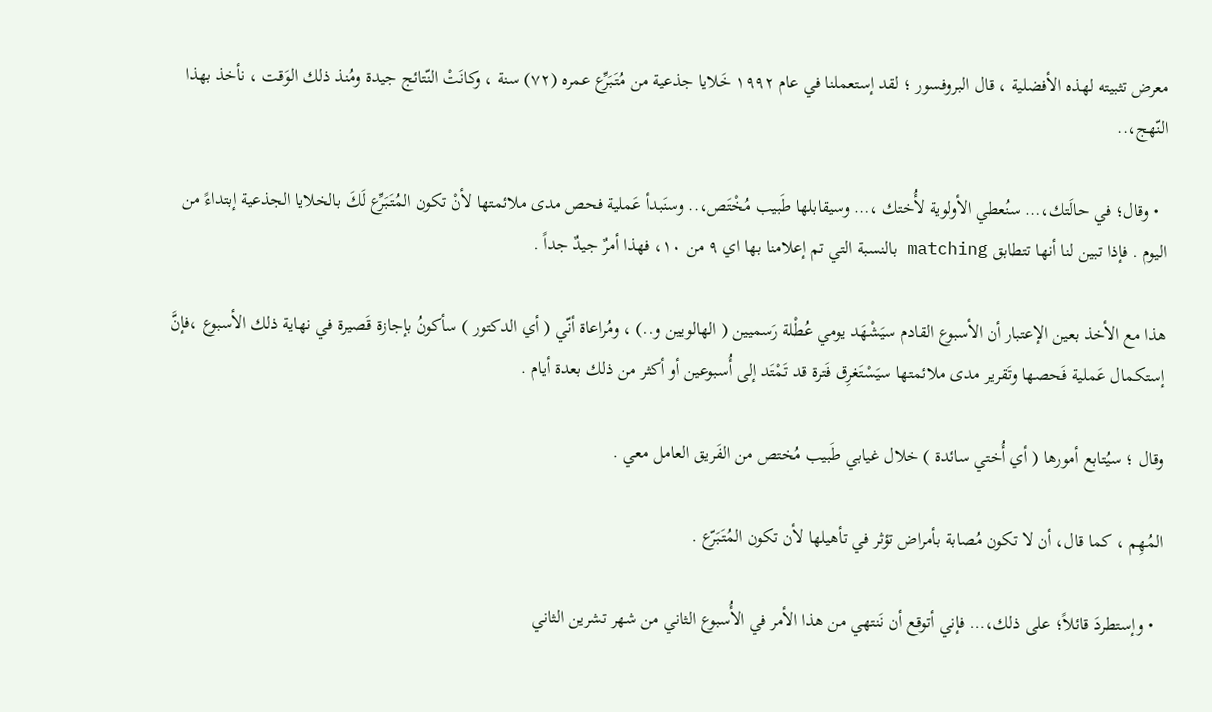معرض تثبيته لهذه الأفضلية ، قال البروفسور ؛ لقد إستعملنا في عام ١٩٩٢ خَلايا جذعية من مُتَبَرِّع عمره (٧٢) سنة ، وكانَتْ النّتائج جيدة ومُنذ ذلك الوَقت ، نأخذ بهذا النّهج،..

  • وقال؛ في حالَتك،… سنُعطي الأولوية لأُختك ،… وسيقابلها طَبيب مُخْتَص،.. وسنَبدأ عَملية فحص مدى ملائمتها لأنْ تكون المُتَبَرِّع لَكَ بالخلايا الجذعية إبتداءً من اليوم . فإذا تبين لنا أنها تتطابق matching بالنسبة التي تم إعلامنا بها اي ٩ من ١٠، فهذا أمرٌ جيدٌ جداً .

هذا مع الأخذ بعين الإعتبار أن الأسبوع القادم سيَشْهَد يومي عُطْلة رَسميين ( الهالويين و..) ، ومُراعاة أنّي ( أي الدكتور ) سأكونُ بإجازة قَصيرة في نهاية ذلك الأسبوع ،فإنَّ إستكمال عَملية فَحصها وتَقرير مدى ملائمتها سيَسْتَغرِق فَترة قد تَمْتَد إلى أُسبوعين أو أكثر من ذلك بعدة أيام .

وقال ؛ سيُتابع أمورها ( أي أُختي سائدة ) خلال غيابي طَبيب مُختص من الفَريق العامل معي .

المُهِم ، كما قال، أن لا تكون مُصابة بأمراض تؤثر في تأهيلها لأن تكون المُتَبَرّع .

  • وإستطردَ قائلاً؛ على ذلك،… فإني أتوقع أن نَنتهي من هذا الأمر في الأُسبوع الثاني من شهر تشرين الثاني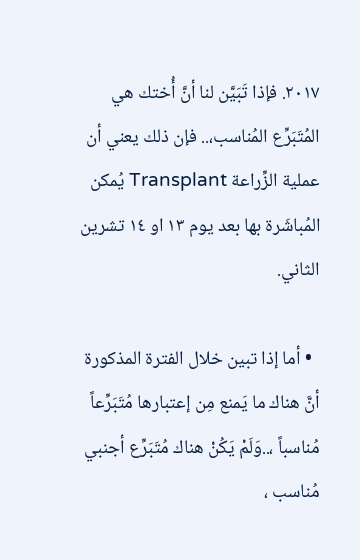٢٠١٧. فإذا تَبَيَّن لنا أنَّ أُختك هي المُتَبَرِّع المُناسب،.. فإن ذلك يعني أن عملية الزِّراعة Transplant يُمكن المُباشَرة بها بعد يوم ١٣ او ١٤ تشرين الثاني.

  • أما إذا تبين خلال الفترة المذكورة أنَّ هناك ما يَمنع مِن إعتبارها مُتَبَرِّعاً مُناسباً ،..وَلَمْ يَكُنْ هناك مُتَبَرِّع أجنبي مُناسب ،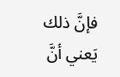فإنَّ ذلك يَعني أنَّ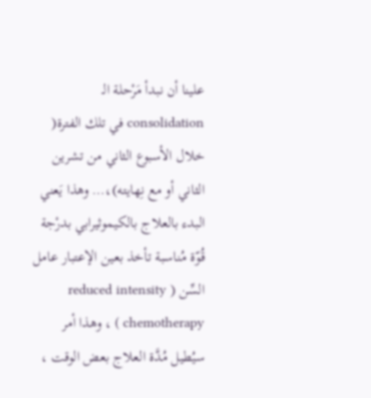علينا أن نبدأ مَرْحلة الـ consolidation في تلك الفترة( خلال الأسبوع الثاني من تشرين الثاني أو مع نِهايته)،… وهذا يَعني البدء بالعلاج بالكيموثيرابي بدرْجة قُوّة مُناسبة تأخذ بعين الإعتبار عامل السِّن ( reduced intensity chemotherapy ) ، وهذا أمر سيُطيل مُدَّة العلاج بعض الوقت ،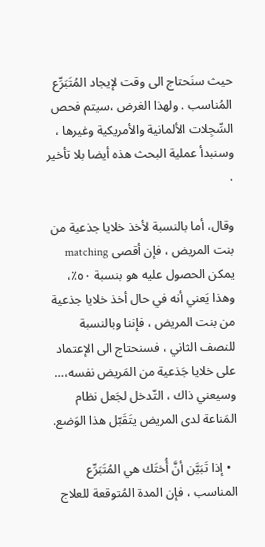حيث سنَحتاج الى وقت لإيجاد المُتَبَرِّع المُناسب . ولهذا الغرض ،سيتم فحص السِّجِلات الألمانية والأمريكية وغيرها ، وسنبدأ عملية البحث هذه أيضا بلا تأخير .

وقال، أما بالنسبة لأخذ خلايا جذعية من بنت المريض ، فإن أقصى matching يمكن الحصول عليه هو بنسبة ٥٠٪، وهذا يَعني أنه في حال أخذ خلايا جذعية من بنت المريض ، فإننا وبالنسبة للنصف الثاني ، فسنحتاج الى الإعتماد على خلايا جَذعية من المَريض نفسه،… وسيعني ذاك ، التّدخل لجَعل نظام المَناعة لدى المريض يتَقَبّل هذا الوَضع.

  • إذا تَبَيَّن أنَّ أُختَك هي المُتَبَرِّع المناسب ، فإن المدة المُتوقعة للعلاج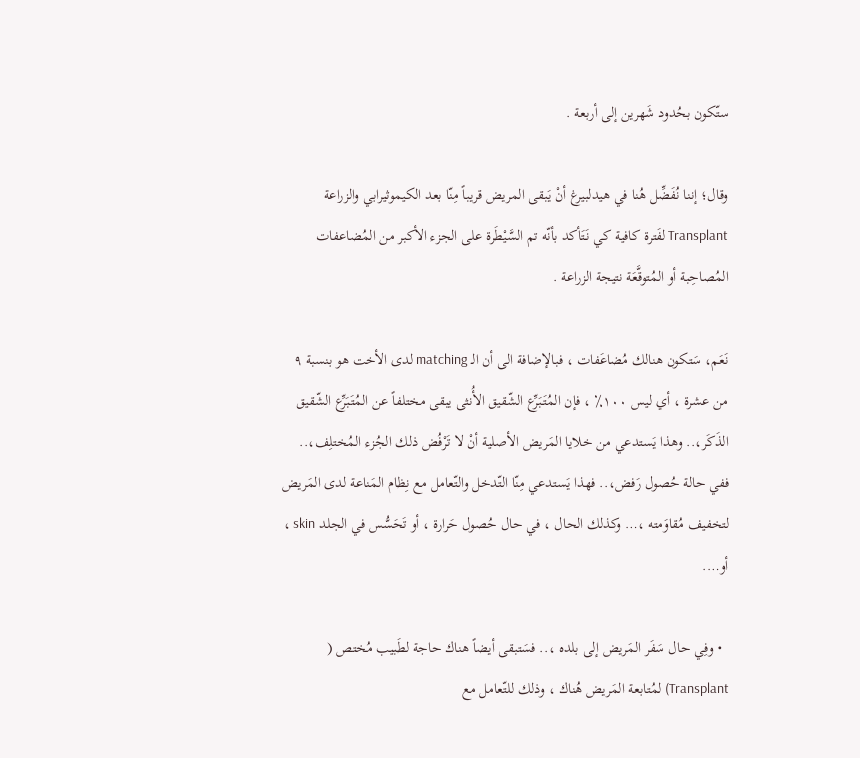ستّكون بحُدود شَهرين إلى أربعة .

وقال؛ إننا نُفَضِّل هُنا في هيدلبيرغ أنْ يَبقى المريض قريباً مِنّا بعد الكيموثيرابي والزراعة Transplant لفَترة كافية كي نَتَأكد بأنّه تم السَّيْطَرة على الجزء الأكبر من المُضاعفات المُصاحِبة أو المُتوقَّعَة نتيجة الزراعة .

نَعَم، سَتكون هنالك مُضاعَفات ، فبالإضافة الى أن الـ matching لدى الأخت هو بنسبة ٩ من عشرة ، أي ليس ١٠٠٪ ، فإن المُتَبَرِّع الشّقيق الأُنثى يبقى مختلفاً عن المُتَبَرِّع الشّقيق الذَكَر،.. وهذا يَستدعي من خلايا المَريض الأصلية أنْ لا تَرْفُض ذلك الجُزء المُختلِف،.. ففي حالة حُصول رَفض،.. فهذا يَستدعي مِنّا التّدخل والتّعامل مع نِظام المَناعة لدى المَريض لتخفيف مُقاوَمته ،… وكذلك الحال ، في حال حُصول حَرارة ، أو تَحَسُّس في الجلد skin ، أو….

  • وفِي حال سَفَر المَريض إلى بلده ،.. فسَتبقى أيضاً هناك حاجة لطَبيب مُختص ( Transplant) لمُتابعة المَريض هُناك ، وذلك للتّعامل مع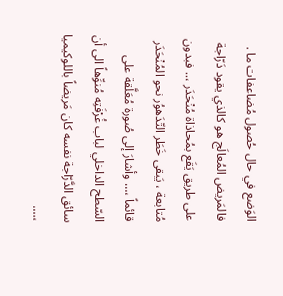الوَضع في حال حُصول مُضاعفات ما . فالمَريض المُعالَج هو كالذي يقود دَرّاجة على طريق يَقَع بمُحاذاة مُنْحَدَر ،.. فبدون مُتابعة ، يَبقى خَطَر التّدَهوُر نحو المُنْحَدَر قائماً ،… وأشارَ إلى صُورة مُعَلَّقة على السّطح الداخلي لباب غُرْفَتِه مُنوِّهاً الى أن سائق الدَّرّاجة نفسه كان مَريضاً باللوكيميا ،….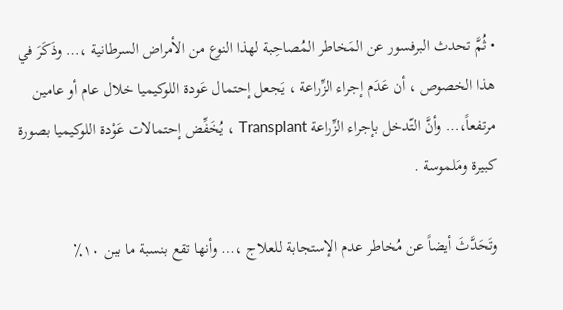• ثُمَّ تحدث البرفسور عن المَخاطر المُصاحِبة لهذا النوع من الأمراض السرطانية ،… وذَكَرَ في هذا الخصوص ، أن عَدَم إجراء الزِّراعة ، يَجعل إحتمال عَودة اللوكيميا خلال عام أو عامين مرتفعاً،… وأنَّ التّدخل بإجراء الزِّراعة Transplant ، يُخَفِّض إحتمالات عَوْدة اللوكيميا بصورة كبيرة ومَلموسة .

وتَحَدَّثَ أيضاً عن مُخاطر عدم الإستجابة للعلاج ،… وأنها تقع بنسبة ما ببن ١٠٪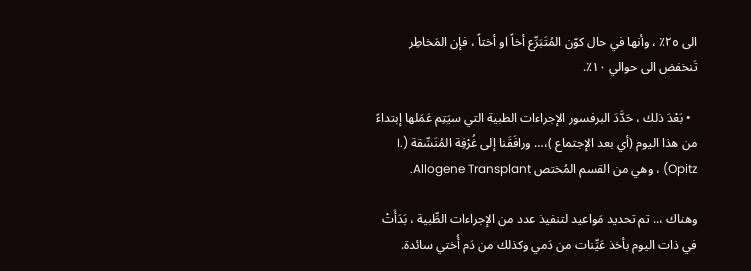الى ٢٥٪ ، وأنها في حال كوّن المُتَبَرِّع أخاً او أختاً ، فإن المَخاطِر تَنخفض الى حوالي ١٠٪.

  • بَعْدَ ذلك ، حَدَّدَ البرفسور الإجراءات الطبية التي سيَتِم عَمَلها إبتداءً من هذا اليوم (أي بعد الإجتماع )،… ورافَقَنا إلى غُرْفِة المُنَسِّقة (I. Opitz) ، وهي من القسم المُختص Allogene Transplant.

وهناك ،.. تم تحديد مَواعيد لتنفيذ عدد من الإجراءات الطِّبية ، بَدَأَتْ في ذات اليوم بأخذ عَيِّنات من دَمي وكذلك من دَم أُختي سائدة.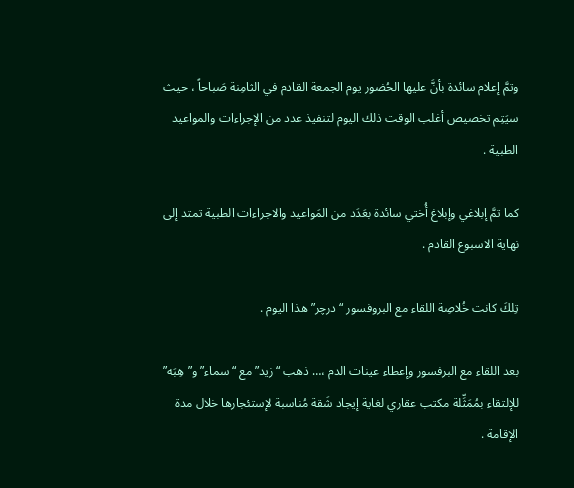وتمَّ إعلام سائدة بأنَّ عليها الحُضور يوم الجمعة القادم في الثامِنة صَباحاً ، حيث سيَتِم تخصيص أغلب الوقت ذلك اليوم لتنفيذ عدد من الإجراءات والمواعيد الطبية .

كما تمَّ إبلاغي وإبلاغ أُختي سائدة بعَدَد من المَواعيد والاجراءات الطبية تمتد إلى نهاية الاسبوع القادم .

تِلكَ كانت خُلاصِة اللقاء مع البروفسور “درچر” هذا اليوم .

بعد اللقاء مع البرفسور وإعطاء عينات الدم ،… ذهب “زيد” مع “سماء” و”هِبَه” للإلتقاء بمُمَثِّلة مكتب عقاري لغاية إيجاد شَقة مُناسبة لإستئجارها خلال مدة الإقامة .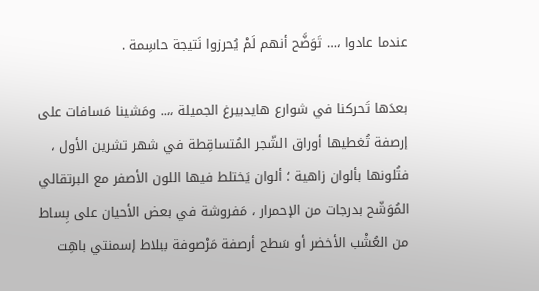عندما عادوا ،… تَوَضَّح أنهم لَمْ يُحرزوا نَتيجة حاسِمة .

بعدَها تَحركنا في شوارع هايدبيرغ الجميلة ،،.. ومَشينا مَسافات على إرصفة تُغطيها أوراق الشّجر المُتساقِطة في شهر تشرين الأول ، فتُلونها بألوان زاهية ؛ ألوان يَختلط فيها اللون الأصفر مع البرتقالي المُوَشّح بدرجات من الإحمرار ، مَفروشة في بعض الأحيان على بِساط من العُشْب الأخضر أو سَطح أرصفة مَرْصوفة ببلاط إسمنتي باهِت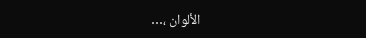الألوان ،…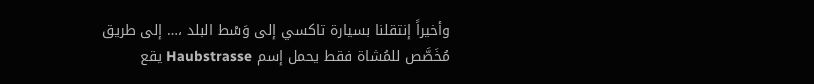وأخيراً إنتقلنا بسيارة تاكسي إلى وَسْط البلد ،… إلى طريق مُخَصَّص للمُشاة فقط يحمل إسم Haubstrasse يقع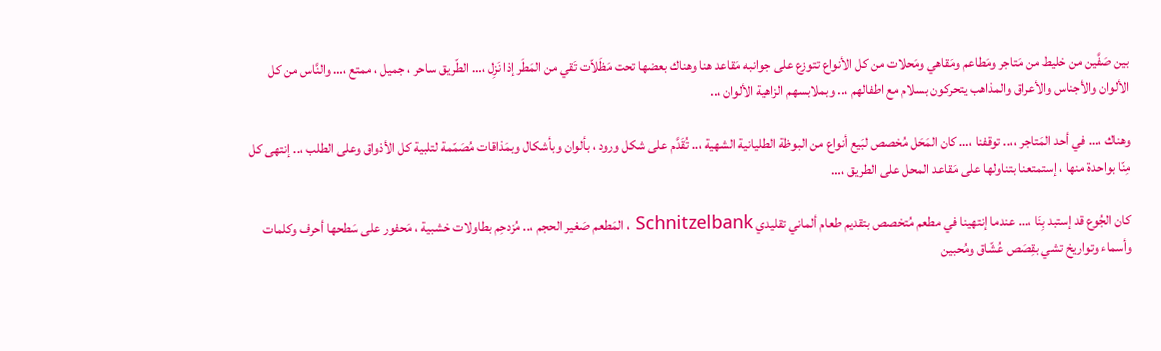بين صَفَّين من خليط من مَتاجر ومَطاعم ومَقاهي ومَحلات من كل الأنواع تتوزع على جوانبه مَقاعد هنا وهناك بعضها تحت مَظَلاّت تَقي من المَطَر إذا نَزِل ،… الطّريق ساحر ، جميل ، ممتع ،… والنَّاس من كل الألوان والأجناس والأعراق والمذاهب يتحركون بسلام مع اطفالهم ،.. وبملابسهم الزاهية الألوان ،..

وهناك ،… في أحد المَتاجر ،،.. توقفنا ،… كان المَحَل مُخصص لبَيع أنواع من البوظة الطليانية الشهية ،.. تُقَدَّم على شكل ورود ، بألوان وبأشكال وبمَذاقات مُصَمّمة لتلبية كل الأذواق وعلى الطلب ،.. إنتهى كل مِنّا بواحدة منها ، إستمتعنا بتناولها على مَقاعد المحل على الطريق ،…

كان الجُوع قد إستبد بِنَا ،… عندما إنتهينا في مطعم مُتخصص بتقديم طعام ألماني تقليدي Schnitzelbank ، المَطعم صَغير الحجم ،.. مُزدحِم بطاولات خشبية ، مَحفور على سَطحها أحرف وكلمات وأسماء وتواريخ تشي بقِصَص عُشّاق ومُحبين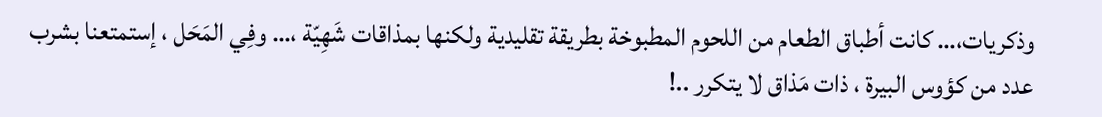وذكريات،… كانت أطباق الطعام من اللحوم المطبوخة بطريقة تقليدية ولكنها بمذاقات شَهِيّة ،… وفِي المَحَل ، إستمتعنا بشرب عدد من كؤوس البيرة ، ذات مَذاق لا يتكرر ..!